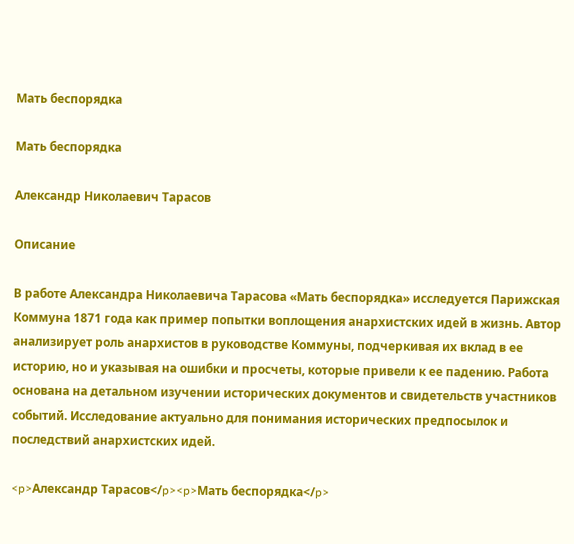Мать беспорядка

Мать беспорядка

Александр Николаевич Тарасов

Описание

В работе Александра Николаевича Тарасова «Мать беспорядка» исследуется Парижская Коммуна 1871 года как пример попытки воплощения анархистских идей в жизнь. Автор анализирует роль анархистов в руководстве Коммуны, подчеркивая их вклад в ее историю, но и указывая на ошибки и просчеты, которые привели к ее падению. Работа основана на детальном изучении исторических документов и свидетельств участников событий. Исследование актуально для понимания исторических предпосылок и последствий анархистских идей.

<p>Александр Тарасов</p><p>Мать беспорядка</p>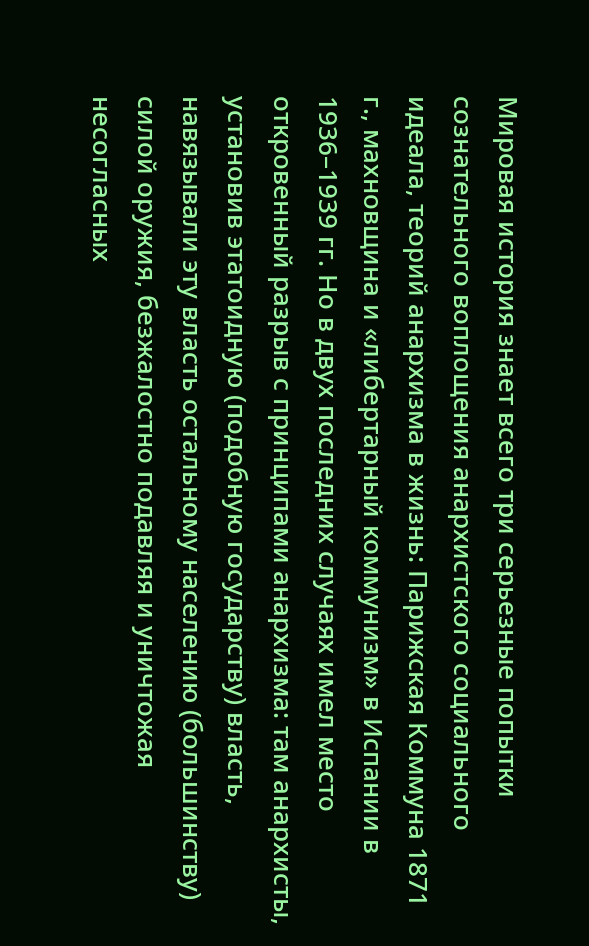Мировая история знает всего три серьезные попытки сознательного воплощения анархистского социального идеала, теорий анархизма в жизнь: Парижская Коммуна 1871 г., махновщина и «либертарный коммунизм» в Испании в 1936–1939 гг. Но в двух последних случаях имел место откровенный разрыв с принципами анархизма: там анархисты, установив этатоидную (подобную государству) власть, навязывали эту власть остальному населению (большинству) силой оружия, безжалостно подавляя и уничтожая несогласных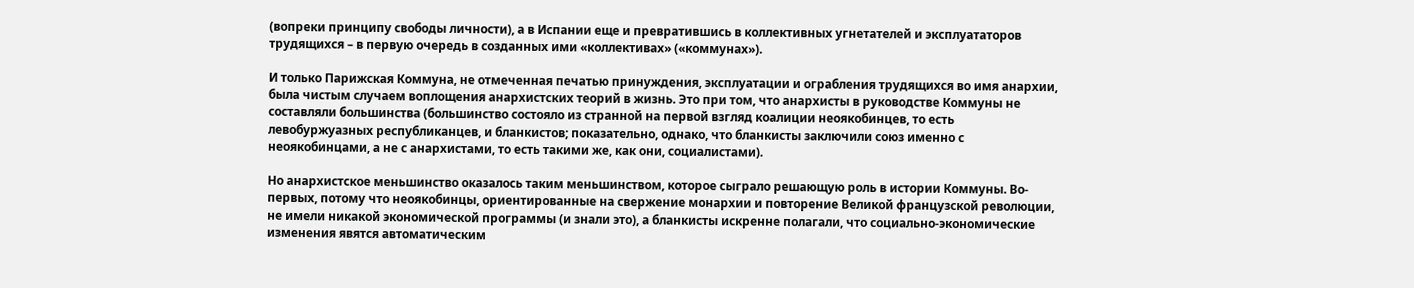(вопреки принципу свободы личности), а в Испании еще и превратившись в коллективных угнетателей и эксплуататоров трудящихся – в первую очередь в созданных ими «коллективах» («коммунах»).

И только Парижская Коммуна, не отмеченная печатью принуждения, эксплуатации и ограбления трудящихся во имя анархии, была чистым случаем воплощения анархистских теорий в жизнь. Это при том, что анархисты в руководстве Коммуны не составляли большинства (большинство состояло из странной на первой взгляд коалиции неоякобинцев, то есть левобуржуазных республиканцев, и бланкистов; показательно, однако, что бланкисты заключили союз именно с неоякобинцами, а не с анархистами, то есть такими же, как они, социалистами).

Но анархистское меньшинство оказалось таким меньшинством, которое сыграло решающую роль в истории Коммуны. Во-первых, потому что неоякобинцы, ориентированные на свержение монархии и повторение Великой французской революции, не имели никакой экономической программы (и знали это), а бланкисты искренне полагали, что социально-экономические изменения явятся автоматическим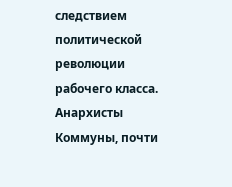следствием политической революции рабочего класса. Анархисты Коммуны, почти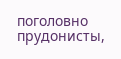поголовно прудонисты,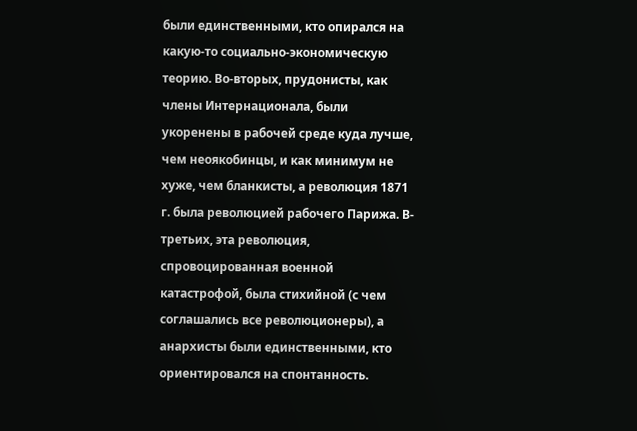были единственными, кто опирался на какую-то социально-экономическую теорию. Во-вторых, прудонисты, как члены Интернационала, были укоренены в рабочей среде куда лучше, чем неоякобинцы, и как минимум не хуже, чем бланкисты, а революция 1871 г. была революцией рабочего Парижа. В-третьих, эта революция, спровоцированная военной катастрофой, была стихийной (с чем соглашались все революционеры), а анархисты были единственными, кто ориентировался на спонтанность.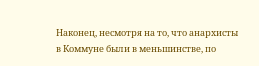Наконец, несмотря на то, что анархисты в Коммуне были в меньшинстве, по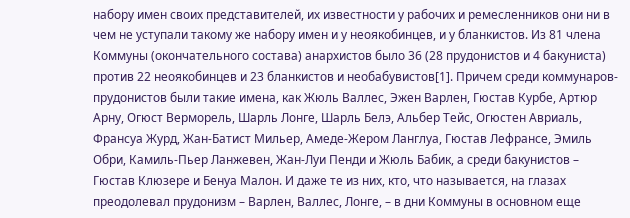набору имен своих представителей, их известности у рабочих и ремесленников они ни в чем не уступали такому же набору имен и у неоякобинцев, и у бланкистов. Из 81 члена Коммуны (окончательного состава) анархистов было 36 (28 прудонистов и 4 бакуниста) против 22 неоякобинцев и 23 бланкистов и необабувистов[1]. Причем среди коммунаров-прудонистов были такие имена, как Жюль Валлес, Эжен Варлен, Гюстав Курбе, Артюр Арну, Огюст Верморель, Шарль Лонге, Шарль Белэ, Альбер Тейс, Огюстен Авриаль, Франсуа Журд, Жан-Батист Мильер, Амеде-Жером Ланглуа, Гюстав Лефрансе, Эмиль Обри, Камиль-Пьер Ланжевен, Жан-Луи Пенди и Жюль Бабик, а среди бакунистов – Гюстав Клюзере и Бенуа Малон. И даже те из них, кто, что называется, на глазах преодолевал прудонизм – Варлен, Валлес, Лонге, – в дни Коммуны в основном еще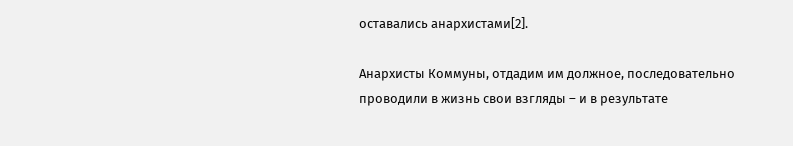оставались анархистами[2].

Анархисты Коммуны, отдадим им должное, последовательно проводили в жизнь свои взгляды – и в результате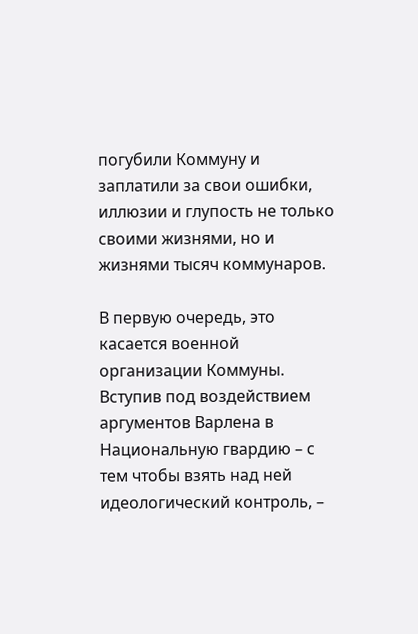погубили Коммуну и заплатили за свои ошибки, иллюзии и глупость не только своими жизнями, но и жизнями тысяч коммунаров.

В первую очередь, это касается военной организации Коммуны. Вступив под воздействием аргументов Варлена в Национальную гвардию – с тем чтобы взять над ней идеологический контроль, –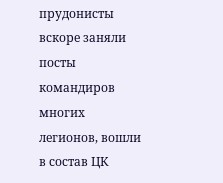прудонисты вскоре заняли посты командиров многих легионов, вошли в состав ЦК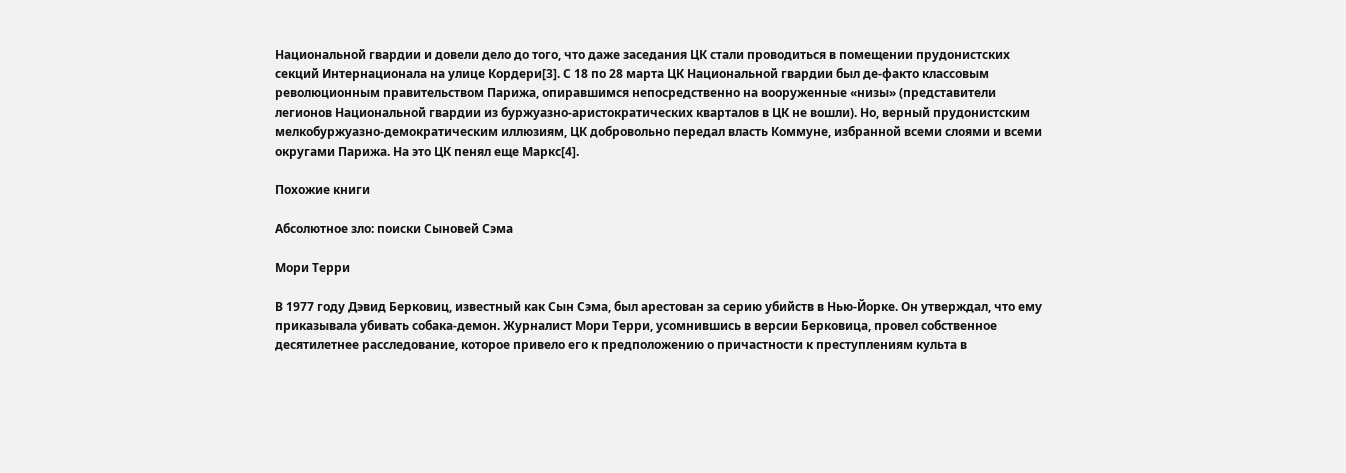Национальной гвардии и довели дело до того, что даже заседания ЦК стали проводиться в помещении прудонистских секций Интернационала на улице Кордери[3]. С 18 по 28 марта ЦК Национальной гвардии был де-факто классовым революционным правительством Парижа, опиравшимся непосредственно на вооруженные «низы» (представители легионов Национальной гвардии из буржуазно-аристократических кварталов в ЦК не вошли). Но, верный прудонистским мелкобуржуазно-демократическим иллюзиям, ЦК добровольно передал власть Коммуне, избранной всеми слоями и всеми округами Парижа. На это ЦК пенял еще Маркс[4].

Похожие книги

Абсолютное зло: поиски Сыновей Сэма

Мори Терри

В 1977 году Дэвид Берковиц, известный как Сын Сэма, был арестован за серию убийств в Нью-Йорке. Он утверждал, что ему приказывала убивать собака-демон. Журналист Мори Терри, усомнившись в версии Берковица, провел собственное десятилетнее расследование, которое привело его к предположению о причастности к преступлениям культа в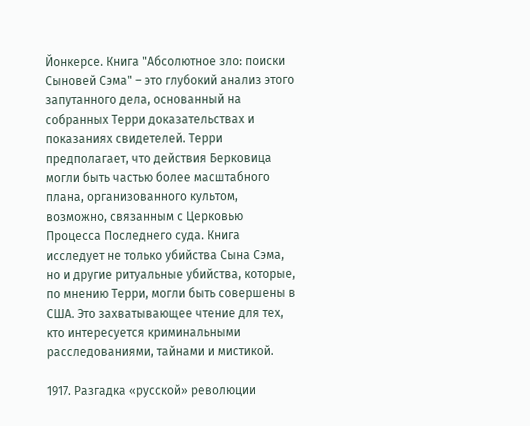Йонкерсе. Книга "Абсолютное зло: поиски Сыновей Сэма" – это глубокий анализ этого запутанного дела, основанный на собранных Терри доказательствах и показаниях свидетелей. Терри предполагает, что действия Берковица могли быть частью более масштабного плана, организованного культом, возможно, связанным с Церковью Процесса Последнего суда. Книга исследует не только убийства Сына Сэма, но и другие ритуальные убийства, которые, по мнению Терри, могли быть совершены в США. Это захватывающее чтение для тех, кто интересуется криминальными расследованиями, тайнами и мистикой.

1917. Разгадка «русской» революции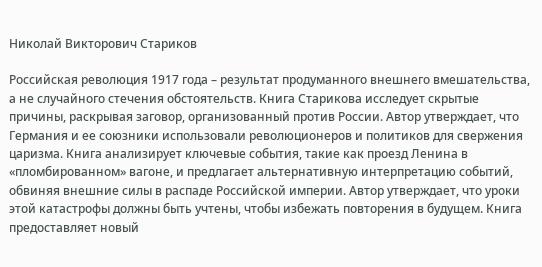Николай Викторович Стариков

Российская революция 1917 года – результат продуманного внешнего вмешательства, а не случайного стечения обстоятельств. Книга Старикова исследует скрытые причины, раскрывая заговор, организованный против России. Автор утверждает, что Германия и ее союзники использовали революционеров и политиков для свержения царизма. Книга анализирует ключевые события, такие как проезд Ленина в «пломбированном» вагоне, и предлагает альтернативную интерпретацию событий, обвиняя внешние силы в распаде Российской империи. Автор утверждает, что уроки этой катастрофы должны быть учтены, чтобы избежать повторения в будущем. Книга предоставляет новый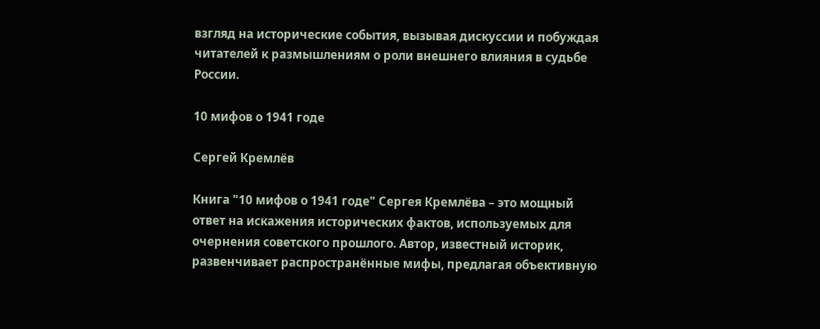взгляд на исторические события, вызывая дискуссии и побуждая читателей к размышлениям о роли внешнего влияния в судьбе России.

10 мифов о 1941 годе

Сергей Кремлёв

Книга "10 мифов о 1941 годе" Сергея Кремлёва – это мощный ответ на искажения исторических фактов, используемых для очернения советского прошлого. Автор, известный историк, развенчивает распространённые мифы, предлагая объективную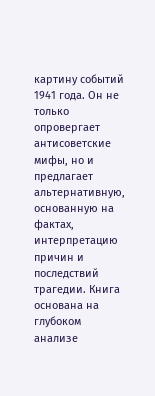картину событий 1941 года. Он не только опровергает антисоветские мифы, но и предлагает альтернативную, основанную на фактах, интерпретацию причин и последствий трагедии. Книга основана на глубоком анализе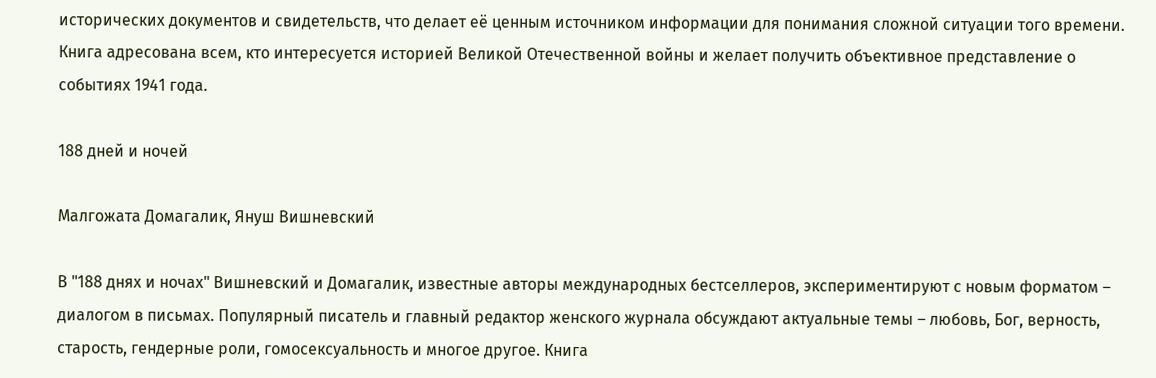исторических документов и свидетельств, что делает её ценным источником информации для понимания сложной ситуации того времени. Книга адресована всем, кто интересуется историей Великой Отечественной войны и желает получить объективное представление о событиях 1941 года.

188 дней и ночей

Малгожата Домагалик, Януш Вишневский

В "188 днях и ночах" Вишневский и Домагалик, известные авторы международных бестселлеров, экспериментируют с новым форматом – диалогом в письмах. Популярный писатель и главный редактор женского журнала обсуждают актуальные темы – любовь, Бог, верность, старость, гендерные роли, гомосексуальность и многое другое. Книга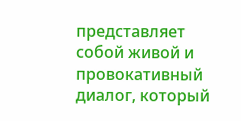представляет собой живой и провокативный диалог, который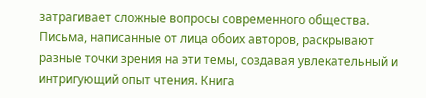затрагивает сложные вопросы современного общества. Письма, написанные от лица обоих авторов, раскрывают разные точки зрения на эти темы, создавая увлекательный и интригующий опыт чтения. Книга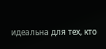идеальна для тех, кто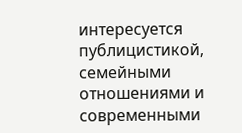интересуется публицистикой, семейными отношениями и современными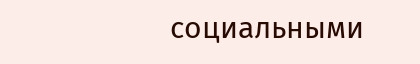социальными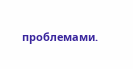проблемами.